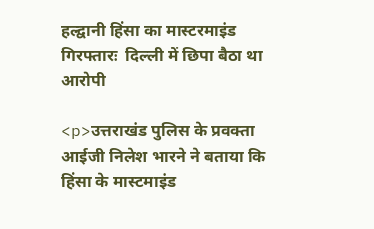हल्द्वानी हिंसा का मास्टरमाइंड गिरफ्तारः  दिल्ली में छिपा बैठा था आरोपी

<p>उत्तराखंड पुलिस के प्रवक्ता आईजी निलेश भारने ने बताया कि हिंसा के मास्टमाइंड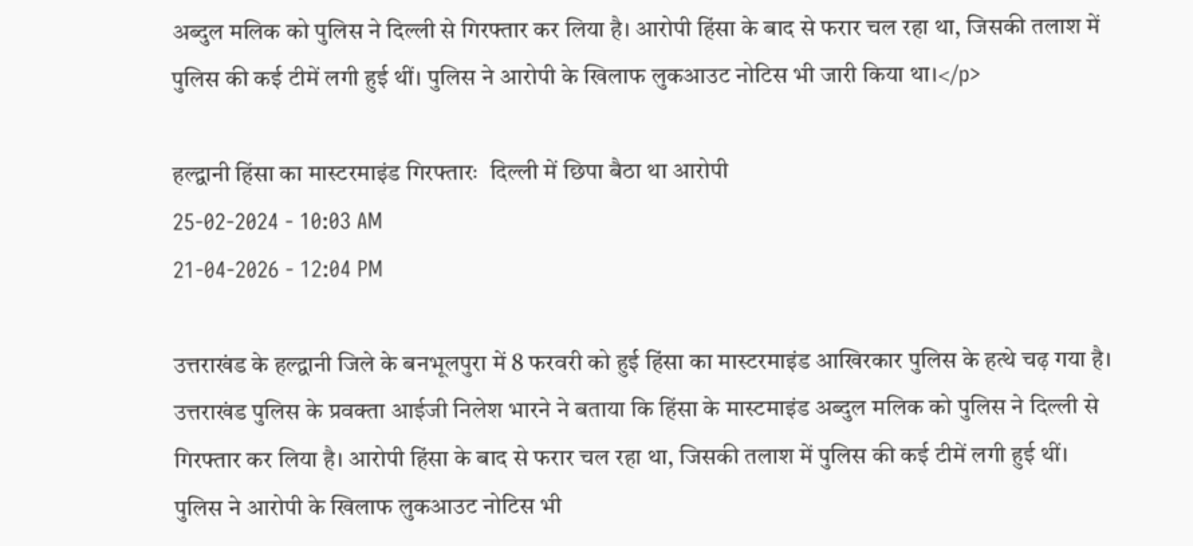अब्दुल मलिक को पुलिस ने दिल्ली से गिरफ्तार कर लिया है। आरोपी हिंसा के बाद से फरार चल रहा था, जिसकी तलाश में पुलिस की कई टीमें लगी हुई थीं। पुलिस ने आरोपी के खिलाफ लुकआउट नोटिस भी जारी किया था।</p>

हल्द्वानी हिंसा का मास्टरमाइंड गिरफ्तारः  दिल्ली में छिपा बैठा था आरोपी
25-02-2024 - 10:03 AM
21-04-2026 - 12:04 PM

उत्तराखंड के हल्द्वानी जिले के बनभूलपुरा में 8 फरवरी को हुई हिंसा का मास्टरमाइंड आखिरकार पुलिस के हत्थे चढ़ गया है। उत्तराखंड पुलिस के प्रवक्ता आईजी निलेश भारने ने बताया कि हिंसा के मास्टमाइंड अब्दुल मलिक को पुलिस ने दिल्ली से गिरफ्तार कर लिया है। आरोपी हिंसा के बाद से फरार चल रहा था, जिसकी तलाश में पुलिस की कई टीमें लगी हुई थीं।
पुलिस ने आरोपी के खिलाफ लुकआउट नोटिस भी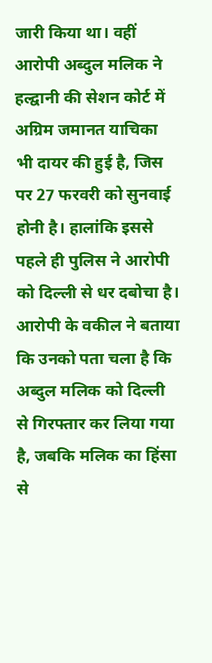जारी किया था। वहीं आरोपी अब्दुल मलिक ने हल्द्वानी की सेशन कोर्ट में अग्रिम जमानत याचिका भी दायर की हुई है, जिस पर 27 फरवरी को सुनवाई होनी है। हालांकि इससे पहले ही पुलिस ने आरोपी को दिल्ली से धर दबोचा है। आरोपी के वकील ने बताया कि उनको पता चला है कि अब्दुल मलिक को दिल्ली से गिरफ्तार कर लिया गया है, जबकि मलिक का हिंसा से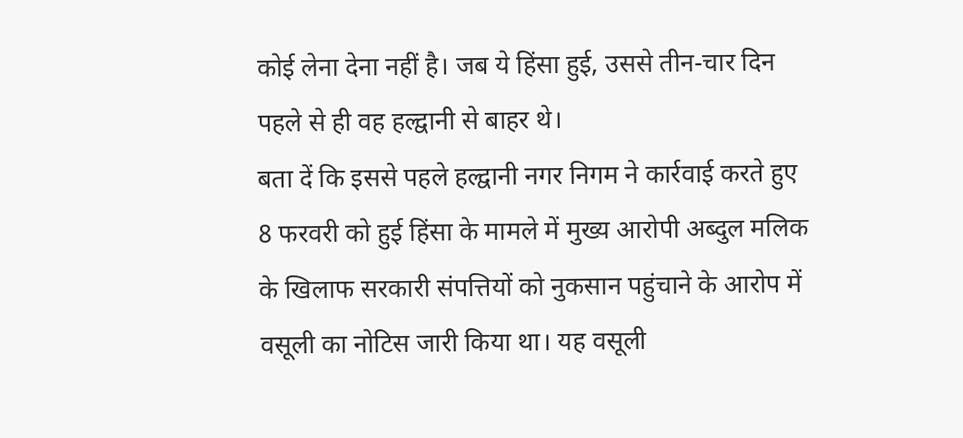कोई लेना देना नहीं है। जब ये हिंसा हुई, उससे तीन-चार दिन पहले से ही वह हल्द्वानी से बाहर थे।
बता दें कि इससे पहले हल्द्वानी नगर निगम ने कार्रवाई करते हुए 8 फरवरी को हुई हिंसा के मामले में मुख्य आरोपी अब्दुल मलिक के खिलाफ सरकारी संपत्तियों को नुकसान पहुंचाने के आरोप में वसूली का नोटिस जारी किया था। यह वसूली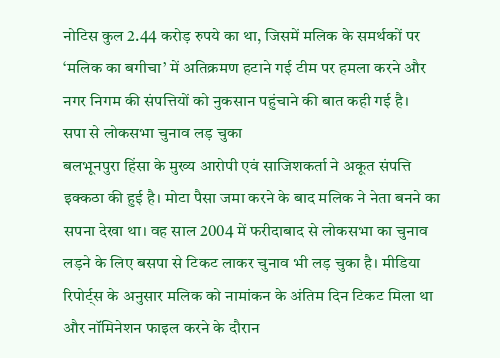नोटिस कुल 2.44 करोड़ रुपये का था, जिसमें मलिक के समर्थकों पर ‘मलिक का बगीचा’ में अतिक्रमण हटाने गई टीम पर हमला करने और नगर निगम की संपत्तियों को नुकसान पहुंचाने की बात कही गई है।
सपा से लोकसभा चुनाव लड़ चुका
बलभूनपुरा हिंसा के मुख्य आरोपी एवं साजिशकर्ता ने अकूत संपत्ति इक्कठा की हुई है। मोटा पैसा जमा करने के बाद मलिक ने नेता बनने का सपना देखा था। वह साल 2004 में फरीदाबाद से लोकसभा का चुनाव लड़ने के लिए बसपा से टिकट लाकर चुनाव भी लड़ चुका है। मीडिया रिपोर्ट्स के अनुसार मलिक को नामांकन के अंतिम दिन टिकट मिला था और नॉमिनेशन फाइल करने के दौरान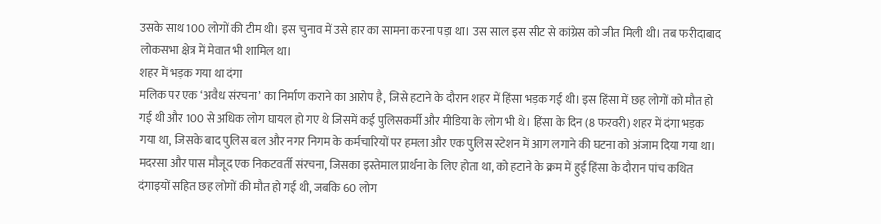उसके साथ 100 लोगों की टीम थी। इस चुनाव में उसे हार का सामना करना पड़ा था। उस साल इस सीट से कांग्रेस को जीत मिली थी। तब फरीदाबाद लोकसभा क्षेत्र में मेवात भी शामिल था।
शहर में भड़क गया था दंगा
मलिक पर एक ‘अवैध संरचना’ का निर्माण कराने का आरोप है, जिसे हटाने के दौरान शहर में हिंसा भड़क गई थी। इस हिंसा में छह लोगों को मौत हो गई थी और 100 से अधिक लोग घायल हो गए थे जिसमें कई पुलिसकर्मी और मीडिया के लोग भी थे। हिंसा के दिन (8 फरवरी) शहर में दंगा भड़क गया था, जिसके बाद पुलिस बल और नगर निगम के कर्मचारियों पर हमला और एक पुलिस स्टेशन में आग लगाने की घटना को अंजाम दिया गया था। मदरसा और पास मौजूद एक निकटवर्ती संरचना, जिसका इस्तेमाल प्रार्थना के लिए होता था, को हटाने के क्रम में हुई हिंसा के दौरान पांच कथित दंगाइयों सहित छह लोगों की मौत हो गई थी, जबकि 60 लोग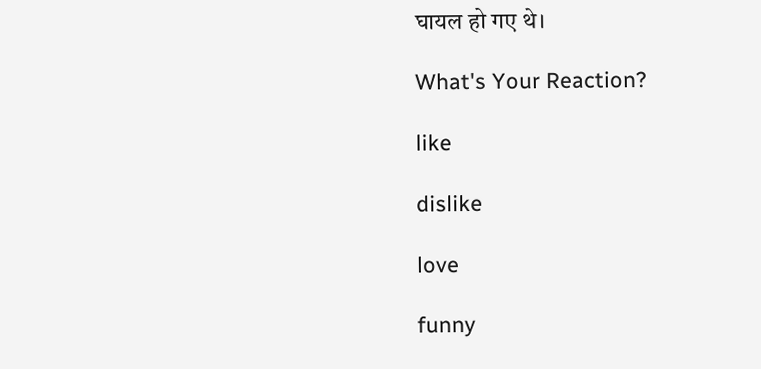घायल हो गए थे।

What's Your Reaction?

like

dislike

love

funny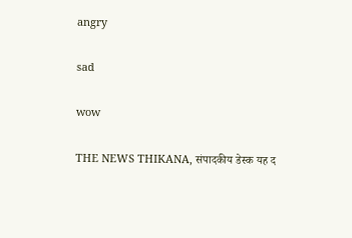angry

sad

wow

THE NEWS THIKANA, संपादकीय डेस्क यह द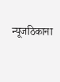न्यूजठिकाना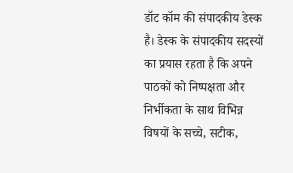डॉट कॉम की संपादकीय डेस्क है। डेस्क के संपादकीय सदस्यों का प्रयास रहता है कि अपने पाठकों को निष्पक्षता और निर्भीकता के साथ विभिन्न विषयों के सच्चे, सटीक,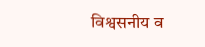विश्वसनीय व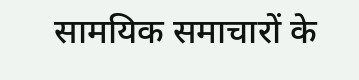सामयिक समाचारों के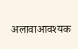अलावाआवश्यक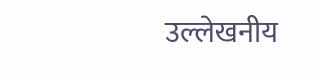उल्लेखनीय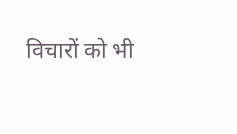विचारों को भी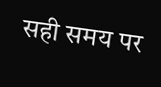सही समय पर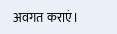अवगत कराएं।